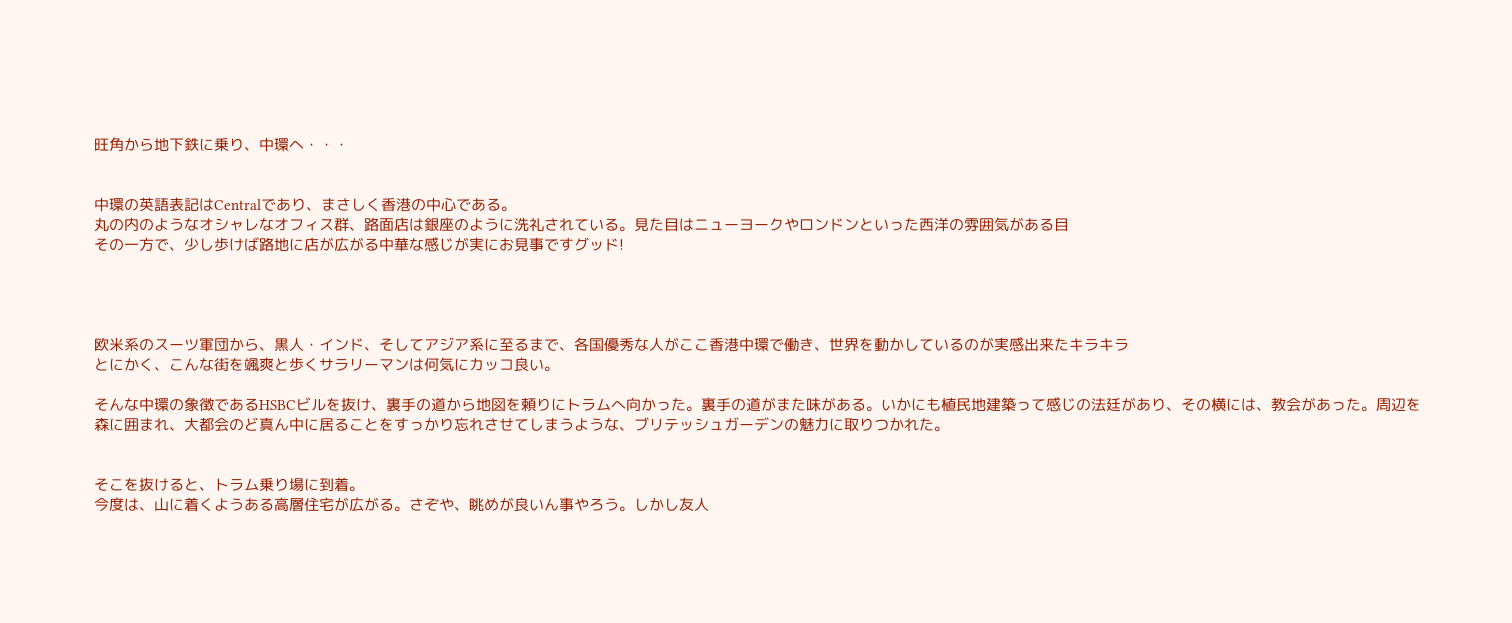旺角から地下鉄に乗り、中環へ・・・


中環の英語表記はCentralであり、まさしく香港の中心である。
丸の内のようなオシャレなオフィス群、路面店は銀座のように洗礼されている。見た目はニューヨークやロンドンといった西洋の雰囲気がある目
その一方で、少し歩けば路地に店が広がる中華な感じが実にお見事ですグッド!




欧米系のスーツ軍団から、黒人・インド、そしてアジア系に至るまで、各国優秀な人がここ香港中環で働き、世界を動かしているのが実感出来たキラキラ
とにかく、こんな街を颯爽と歩くサラリーマンは何気にカッコ良い。

そんな中環の象徴であるHSBCビルを抜け、裏手の道から地図を頼りにトラムへ向かった。裏手の道がまた味がある。いかにも植民地建築って感じの法廷があり、その横には、教会があった。周辺を森に囲まれ、大都会のど真ん中に居ることをすっかり忘れさせてしまうような、ブリテッシュガーデンの魅力に取りつかれた。


そこを抜けると、トラム乗り場に到着。
今度は、山に着くようある高層住宅が広がる。さぞや、眺めが良いん事やろう。しかし友人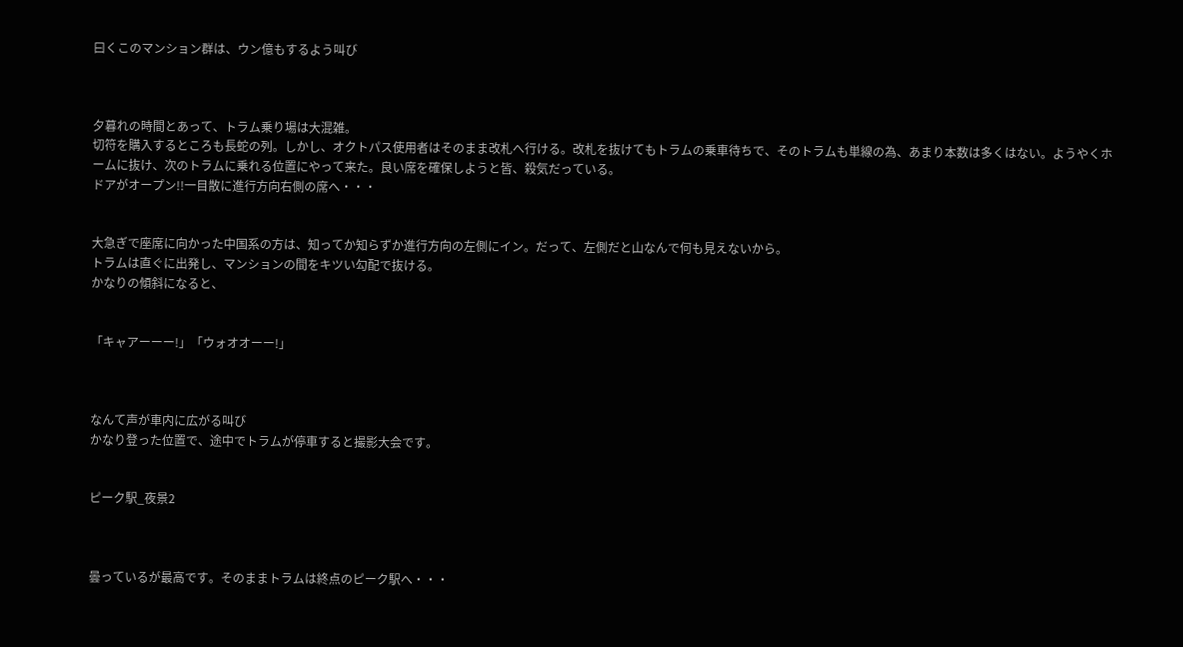曰くこのマンション群は、ウン億もするよう叫び



夕暮れの時間とあって、トラム乗り場は大混雑。
切符を購入するところも長蛇の列。しかし、オクトパス使用者はそのまま改札へ行ける。改札を抜けてもトラムの乗車待ちで、そのトラムも単線の為、あまり本数は多くはない。ようやくホームに抜け、次のトラムに乗れる位置にやって来た。良い席を確保しようと皆、殺気だっている。
ドアがオープン!!一目散に進行方向右側の席へ・・・


大急ぎで座席に向かった中国系の方は、知ってか知らずか進行方向の左側にイン。だって、左側だと山なんで何も見えないから。
トラムは直ぐに出発し、マンションの間をキツい勾配で抜ける。
かなりの傾斜になると、


「キャアーーー!」「ウォオオーー!」



なんて声が車内に広がる叫び
かなり登った位置で、途中でトラムが停車すると撮影大会です。


ピーク駅_夜景2



曇っているが最高です。そのままトラムは終点のピーク駅へ・・・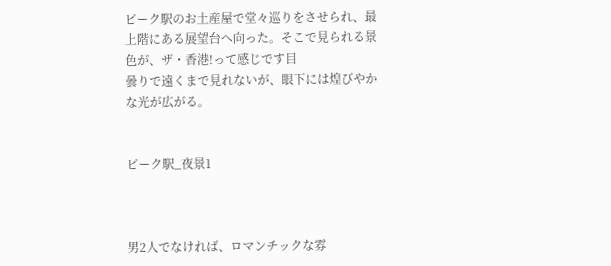ピーク駅のお土産屋で堂々巡りをさせられ、最上階にある展望台へ向った。そこで見られる景色が、ザ・香港!って感じです目
曇りで遠くまで見れないが、眼下には煌びやかな光が広がる。


ピーク駅_夜景1



男2人でなければ、ロマンチックな雰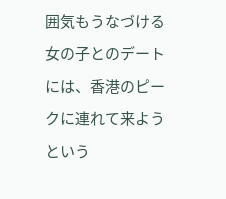囲気もうなづける
女の子とのデートには、香港のピークに連れて来ようという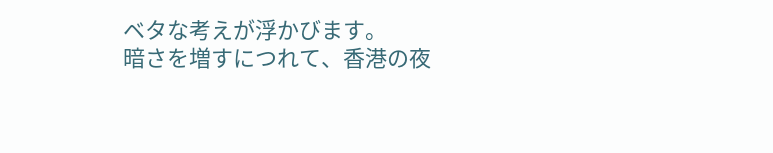ベタな考えが浮かびます。
暗さを増すにつれて、香港の夜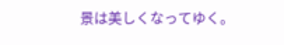景は美しくなってゆく。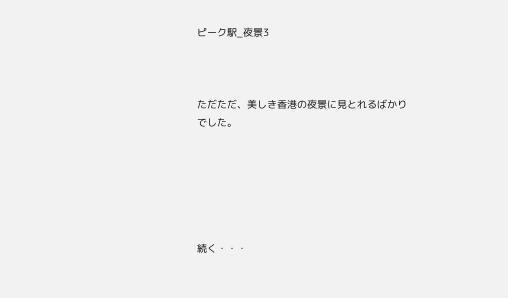ピーク駅_夜景3



ただただ、美しき香港の夜景に見とれるばかりでした。






続く・・・